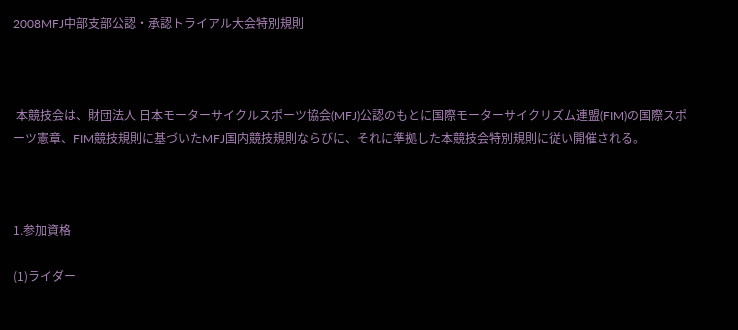2008MFJ中部支部公認・承認トライアル大会特別規則



 本競技会は、財団法人 日本モーターサイクルスポーツ協会(MFJ)公認のもとに国際モーターサイクリズム連盟(FIM)の国際スポーツ憲章、FIM競技規則に基づいたMFJ国内競技規則ならびに、それに準拠した本競技会特別規則に従い開催される。



1.参加資格

(1)ライダー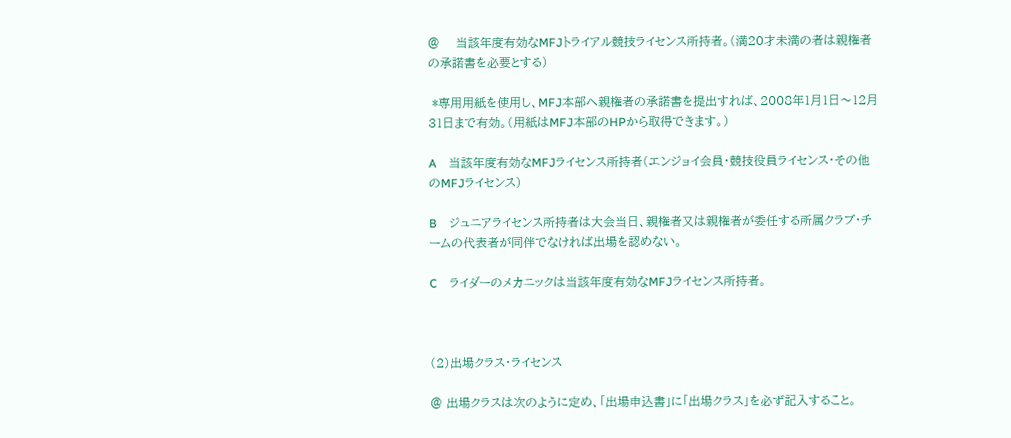@    当該年度有効なMFJトライアル競技ライセンス所持者。(満20才未満の者は親権者の承諾書を必要とする)

 *専用用紙を使用し、MFJ本部へ親権者の承諾書を提出すれば、2008年1月1日〜12月31日まで有効。(用紙はMFJ本部のHPから取得できます。)

A    当該年度有効なMFJライセンス所持者(エンジョイ会員・競技役員ライセンス・その他のMFJライセンス)

B    ジュニアライセンス所持者は大会当日、親権者又は親権者が委任する所属クラブ・チームの代表者が同伴でなければ出場を認めない。

C    ライダーのメカニックは当該年度有効なMFJライセンス所持者。



(2)出場クラス・ライセンス

@ 出場クラスは次のように定め、「出場申込書」に「出場クラス」を必ず記入すること。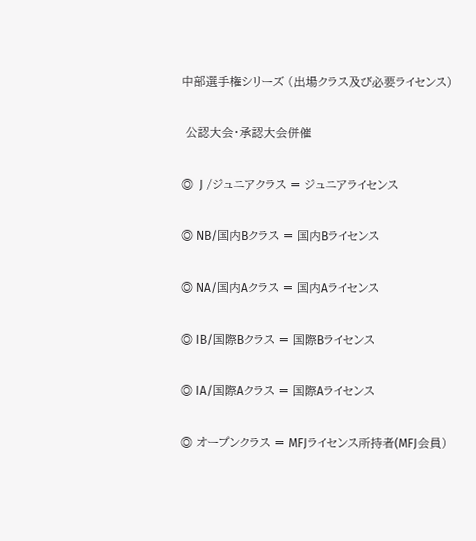中部選手権シリーズ (出場クラス及び必要ライセンス)

 公認大会・承認大会併催

◎  J /ジュニアクラス = ジュニアライセンス

◎ NB/国内Bクラス = 国内Bライセンス

◎ NA/国内Aクラス = 国内Aライセンス

◎ IB/国際Bクラス = 国際Bライセンス

◎ IA/国際Aクラス = 国際Aライセンス

◎ オープンクラス = MFJライセンス所持者(MFJ会員)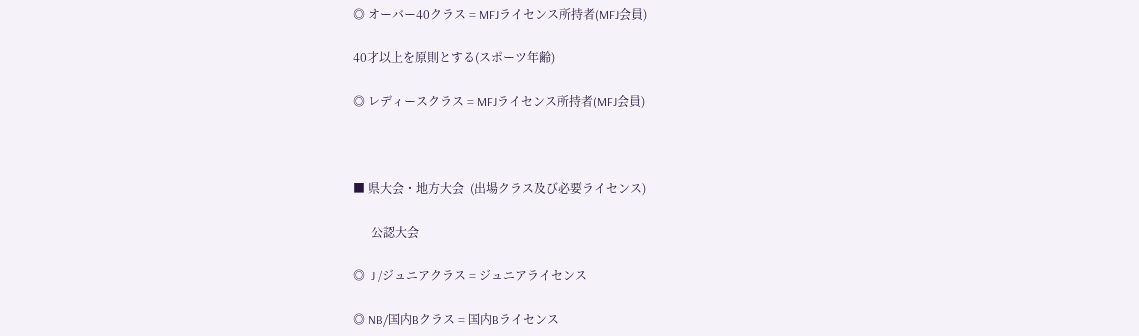◎ オーバー40クラス = MFJライセンス所持者(MFJ会員)

40才以上を原則とする(スポーツ年齢)

◎ レディースクラス = MFJライセンス所持者(MFJ会員)



■ 県大会・地方大会  (出場クラス及び必要ライセンス)

      公認大会

◎  J /ジュニアクラス = ジュニアライセンス

◎ NB/国内Bクラス = 国内Bライセンス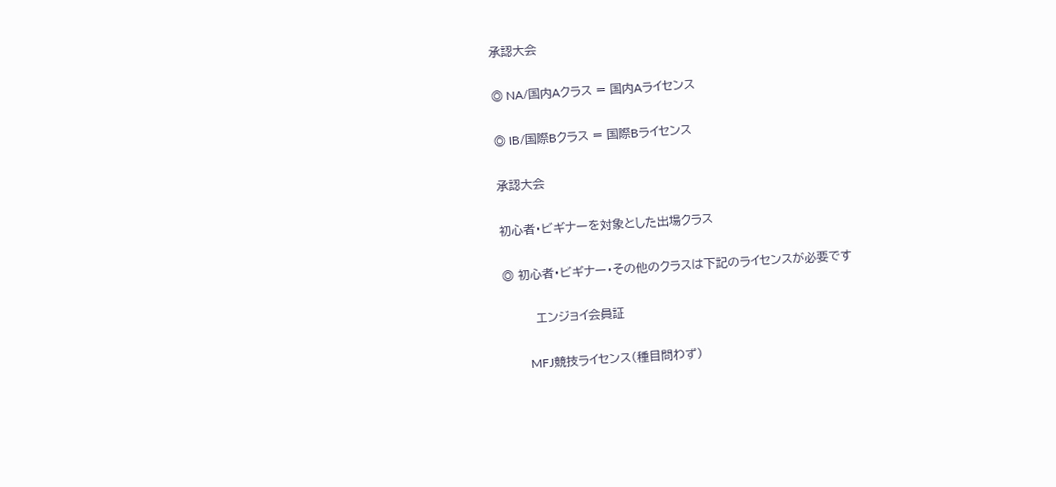承認大会

◎ NA/国内Aクラス = 国内Aライセンス

◎ IB/国際Bクラス = 国際Bライセンス

承認大会

初心者・ビギナーを対象とした出場クラス

◎ 初心者・ビギナー・その他のクラスは下記のライセンスが必要です

        エンジョイ会員証

        MFJ競技ライセンス(種目問わず)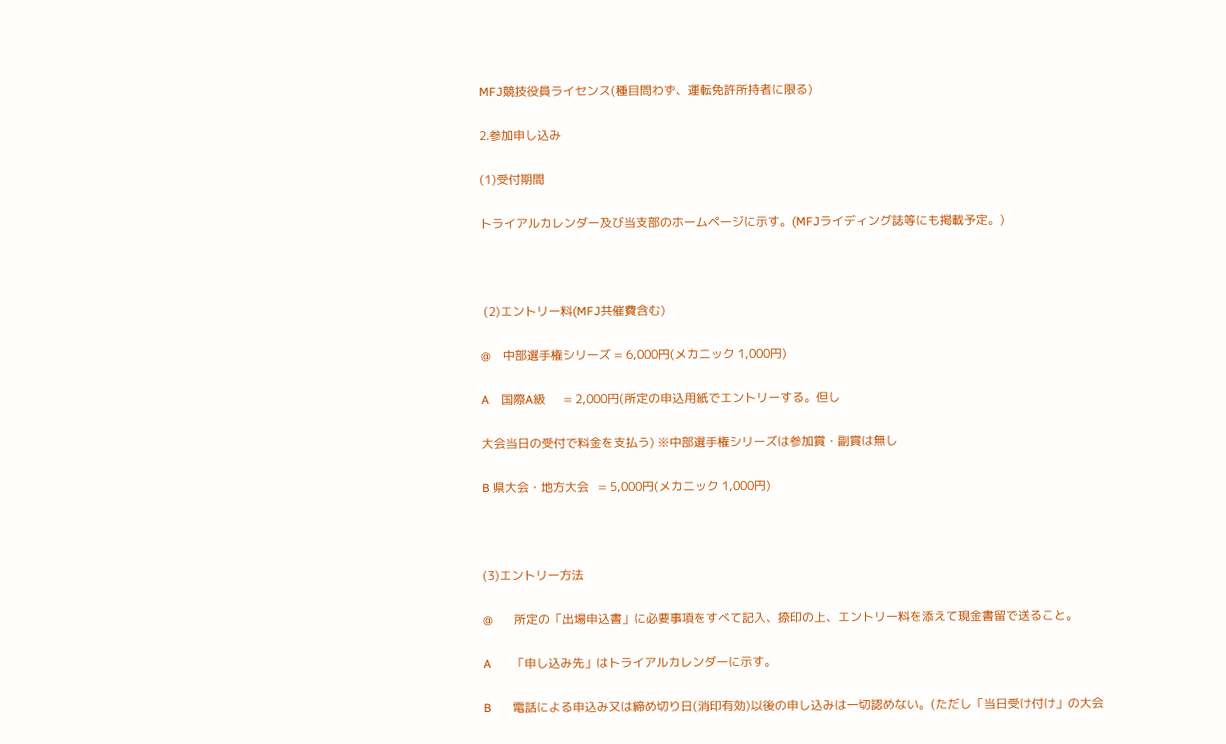MFJ競技役員ライセンス(種目問わず、運転免許所持者に限る)

2.参加申し込み

(1)受付期間

トライアルカレンダー及び当支部のホームページに示す。(MFJライディング誌等にも掲載予定。)



 (2)エントリー料(MFJ共催費含む)

@    中部選手権シリーズ = 6,000円(メカニック 1,000円)

A    国際A級      = 2,000円(所定の申込用紙でエントリーする。但し

大会当日の受付で料金を支払う) ※中部選手権シリーズは参加賞・副賞は無し

B 県大会・地方大会   = 5,000円(メカニック 1,000円)



(3)エントリー方法

@       所定の「出場申込書」に必要事項をすべて記入、捺印の上、エントリー料を添えて現金書留で送ること。

A       「申し込み先」はトライアルカレンダーに示す。

B       電話による申込み又は締め切り日(消印有効)以後の申し込みは一切認めない。(ただし「当日受け付け」の大会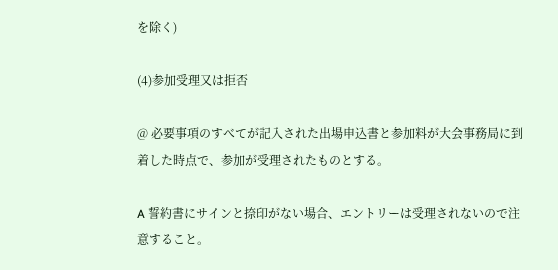を除く)

(4)参加受理又は拒否

@ 必要事項のすべてが記入された出場申込書と参加料が大会事務局に到着した時点で、参加が受理されたものとする。

A 誓約書にサインと捺印がない場合、エントリーは受理されないので注意すること。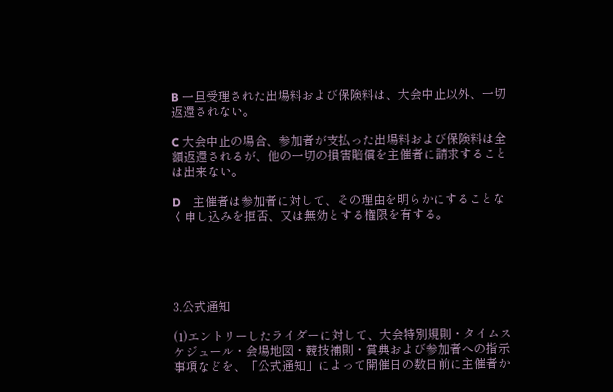B 一旦受理された出場料および保険料は、大会中止以外、一切返還されない。

C 大会中止の場合、参加者が支払った出場料および保険料は全額返還されるが、他の一切の損害賠償を主催者に請求することは出来ない。

D    主催者は参加者に対して、その理由を明らかにすることなく申し込みを拒否、又は無効とする権限を有する。





3.公式通知

(1)エントリーしたライダーに対して、大会特別規則・タイムスケジュール・会場地図・競技補則・賞典および参加者への指示事項などを、「公式通知」によって開催日の数日前に主催者か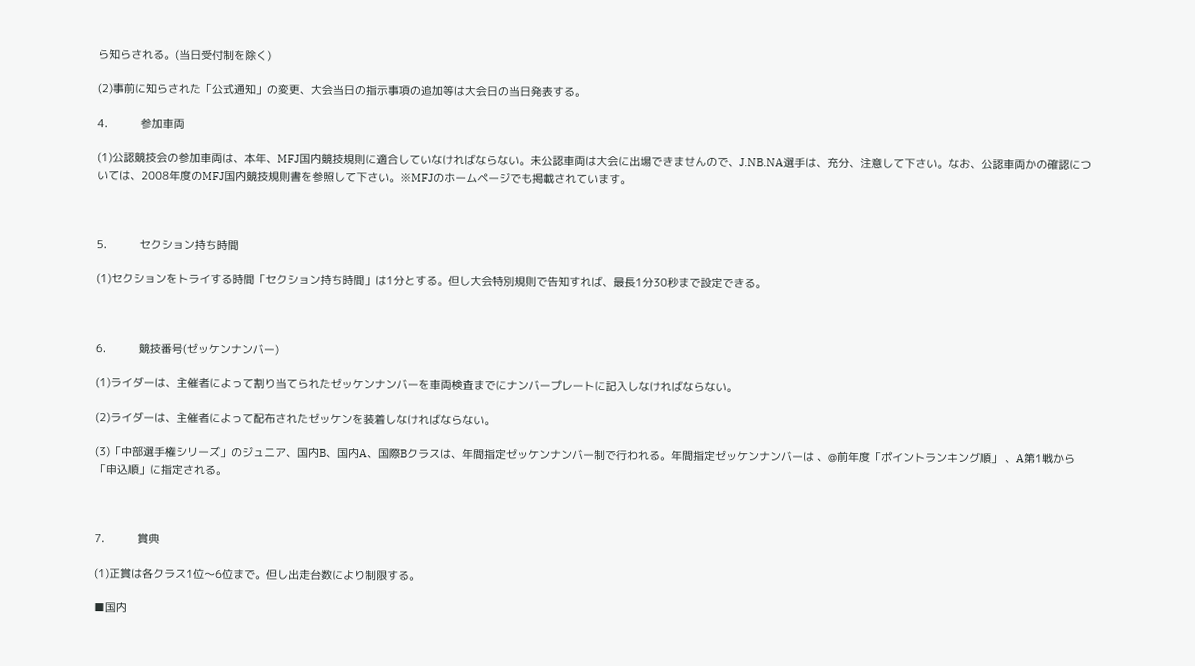ら知らされる。(当日受付制を除く)

(2)事前に知らされた「公式通知」の変更、大会当日の指示事項の追加等は大会日の当日発表する。

4.           参加車両

(1)公認競技会の参加車両は、本年、MFJ国内競技規則に適合していなければならない。未公認車両は大会に出場できませんので、J.NB.NA選手は、充分、注意して下さい。なお、公認車両かの確認については、2008年度のMFJ国内競技規則書を参照して下さい。※MFJのホームページでも掲載されています。



5.           セクション持ち時間

(1)セクションをトライする時間「セクション持ち時間」は1分とする。但し大会特別規則で告知すれば、最長1分30秒まで設定できる。



6.           競技番号(ゼッケンナンバー)

(1)ライダーは、主催者によって割り当てられたゼッケンナンバーを車両検査までにナンバープレートに記入しなければならない。

(2)ライダーは、主催者によって配布されたゼッケンを装着しなければならない。

(3)「中部選手権シリーズ」のジュニア、国内B、国内A、国際Bクラスは、年間指定ゼッケンナンバー制で行われる。年間指定ゼッケンナンバーは 、@前年度「ポイントランキング順」 、A第1戦から「申込順」に指定される。



7.           賞典

(1)正賞は各クラス1位〜6位まで。但し出走台数により制限する。

■国内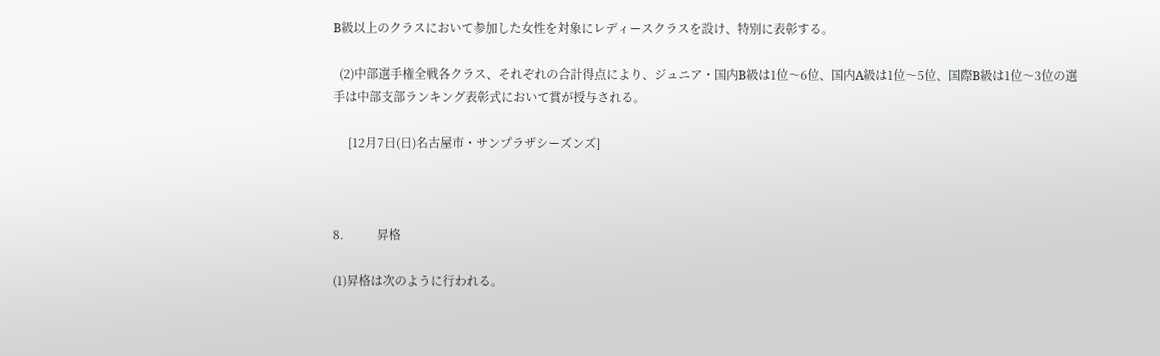B級以上のクラスにおいて参加した女性を対象にレディースクラスを設け、特別に表彰する。

  (2)中部選手権全戦各クラス、それぞれの合計得点により、ジュニア・国内B級は1位〜6位、国内A級は1位〜5位、国際B級は1位〜3位の選手は中部支部ランキング表彰式において賞が授与される。

     [12月7日(日)名古屋市・サンプラザシーズンズ]



8.           昇格

(1)昇格は次のように行われる。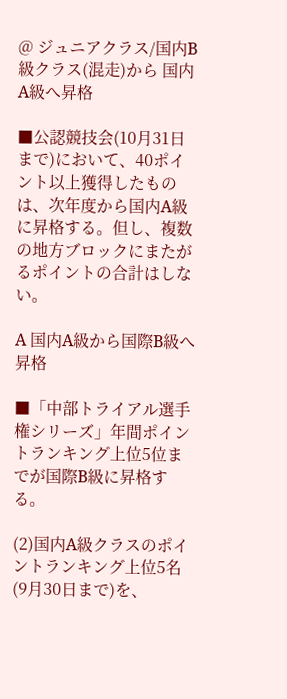@ ジュニアクラス/国内B級クラス(混走)から 国内A級へ昇格

■公認競技会(10月31日まで)において、40ポイント以上獲得したものは、次年度から国内A級に昇格する。但し、複数の地方ブロックにまたがるポイントの合計はしない。

A 国内A級から国際B級へ昇格

■「中部トライアル選手権シリーズ」年間ポイントランキング上位5位までが国際B級に昇格する。

(2)国内A級クラスのポイントランキング上位5名(9月30日まで)を、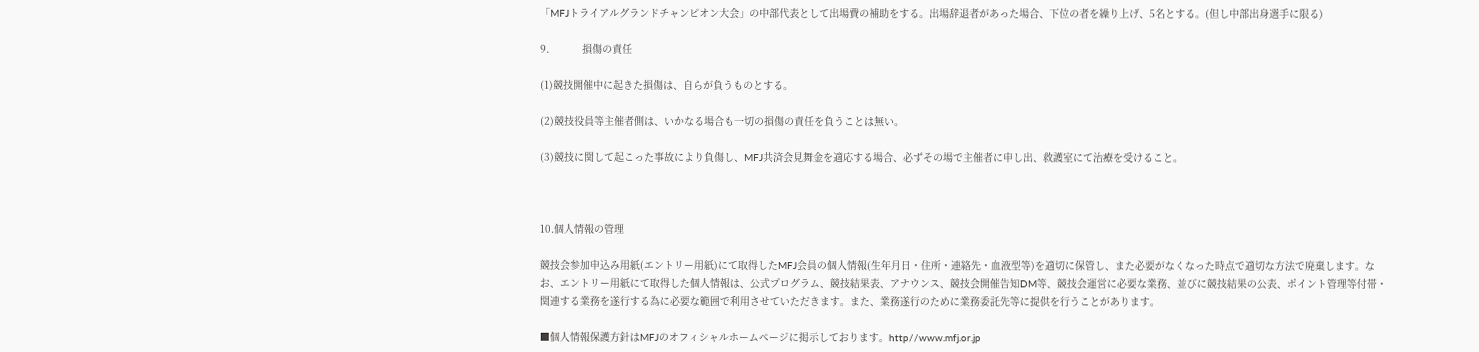「MFJトライアルグランドチャンピオン大会」の中部代表として出場費の補助をする。出場辞退者があった場合、下位の者を繰り上げ、5名とする。(但し中部出身選手に限る)

9.           損傷の責任

(1)競技開催中に起きた損傷は、自らが負うものとする。

(2)競技役員等主催者側は、いかなる場合も一切の損傷の責任を負うことは無い。

(3)競技に関して起こった事故により負傷し、MFJ共済会見舞金を適応する場合、必ずその場で主催者に申し出、救護室にて治療を受けること。



10.個人情報の管理

競技会参加申込み用紙(エントリー用紙)にて取得したMFJ会員の個人情報(生年月日・住所・連絡先・血液型等)を適切に保管し、また必要がなくなった時点で適切な方法で廃棄します。なお、エントリー用紙にて取得した個人情報は、公式プログラム、競技結果表、アナウンス、競技会開催告知DM等、競技会運営に必要な業務、並びに競技結果の公表、ポイント管理等付帯・関連する業務を遂行する為に必要な範囲で利用させていただきます。また、業務遂行のために業務委託先等に提供を行うことがあります。

■個人情報保護方針はMFJのオフィシャルホームページに掲示しております。http//www.mfj.or.jp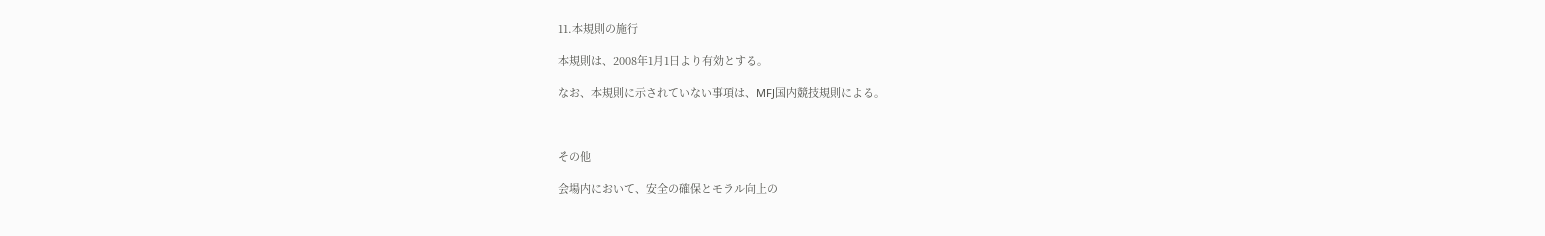11.本規則の施行

本規則は、2008年1月1日より有効とする。

なお、本規則に示されていない事項は、MFJ国内競技規則による。



その他

会場内において、安全の確保とモラル向上の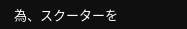為、スクーターを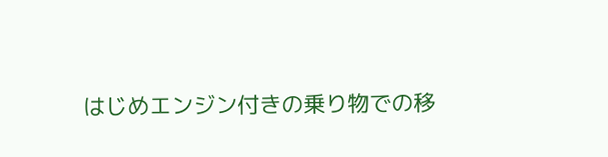はじめエンジン付きの乗り物での移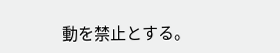動を禁止とする。